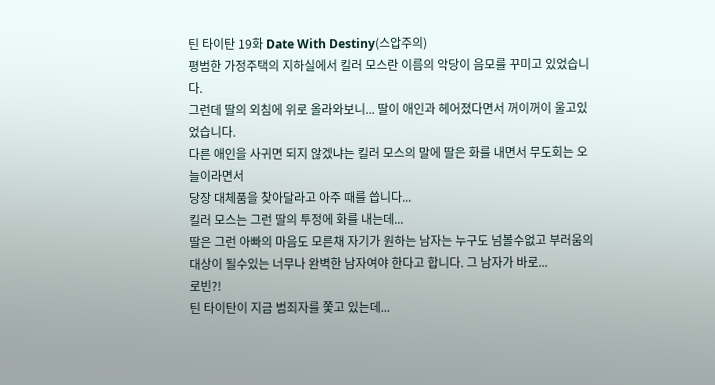틴 타이탄 19화 Date With Destiny(스압주의)
평범한 가정주택의 지하실에서 킬러 모스란 이름의 악당이 음모를 꾸미고 있었습니다.
그런데 딸의 외침에 위로 올라와보니... 딸이 애인과 헤어졌다면서 꺼이꺼이 울고있었습니다.
다른 애인을 사귀면 되지 않겠냐는 킬러 모스의 말에 딸은 화를 내면서 무도회는 오늘이라면서
당장 대체품을 찾아달라고 아주 때를 씁니다...
킬러 모스는 그런 딸의 투정에 화를 내는데...
딸은 그런 아빠의 마음도 모른채 자기가 원하는 남자는 누구도 넘볼수없고 부러움의 대상이 될수있는 너무나 완벽한 남자여야 한다고 합니다. 그 남자가 바로...
로빈?!
틴 타이탄이 지금 범죄자를 쫓고 있는데...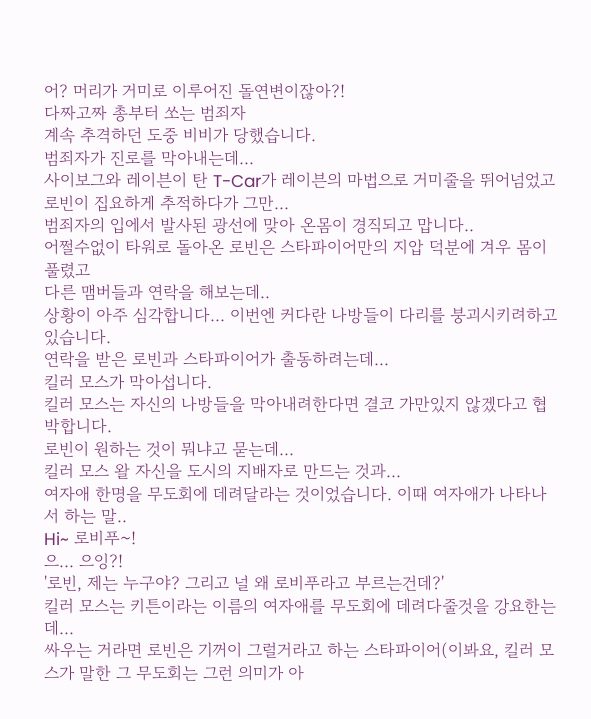어? 머리가 거미로 이루어진 돌연변이잖아?!
다짜고짜 총부터 쏘는 범죄자
계속 추격하던 도중 비비가 당했습니다.
범죄자가 진로를 막아내는데...
사이보그와 레이븐이 탄 T-Car가 레이븐의 마법으로 거미줄을 뛰어넘었고
로빈이 집요하게 추적하다가 그만...
범죄자의 입에서 발사된 광선에 맞아 온몸이 경직되고 맙니다..
어쩔수없이 타워로 돌아온 로빈은 스타파이어만의 지압 덕분에 겨우 몸이 풀렸고
다른 맴버들과 연락을 해보는데..
상황이 아주 심각합니다... 이번엔 커다란 나방들이 다리를 붕괴시키려하고 있습니다.
연락을 받은 로빈과 스타파이어가 출동하려는데...
킬러 모스가 막아섭니다.
킬러 모스는 자신의 나방들을 막아내려한다면 결코 가만있지 않겠다고 협박합니다.
로빈이 원하는 것이 뭐냐고 묻는데...
킬러 모스 왈 자신을 도시의 지배자로 만드는 것과...
여자애 한명을 무도회에 데려달라는 것이었습니다. 이때 여자애가 나타나서 하는 말..
Hi~ 로비푸~!
으... 으잉?!
'로빈, 제는 누구야? 그리고 널 왜 로비푸라고 부르는건데?'
킬러 모스는 키튼이라는 이름의 여자애를 무도회에 데려다줄것을 강요한는데...
싸우는 거라면 로빈은 기꺼이 그럴거라고 하는 스타파이어(이봐요, 킬러 모스가 말한 그 무도회는 그런 의미가 아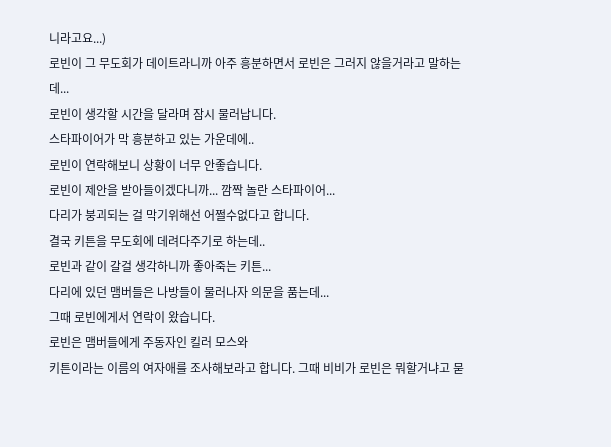니라고요...)
로빈이 그 무도회가 데이트라니까 아주 흥분하면서 로빈은 그러지 않을거라고 말하는데...
로빈이 생각할 시간을 달라며 잠시 물러납니다.
스타파이어가 막 흥분하고 있는 가운데에..
로빈이 연락해보니 상황이 너무 안좋습니다.
로빈이 제안을 받아들이겠다니까... 깜짝 놀란 스타파이어...
다리가 붕괴되는 걸 막기위해선 어쩔수없다고 합니다.
결국 키튼을 무도회에 데려다주기로 하는데..
로빈과 같이 갈걸 생각하니까 좋아죽는 키튼...
다리에 있던 맴버들은 나방들이 물러나자 의문을 품는데...
그때 로빈에게서 연락이 왔습니다.
로빈은 맴버들에게 주동자인 킬러 모스와
키튼이라는 이름의 여자애를 조사해보라고 합니다. 그때 비비가 로빈은 뭐할거냐고 묻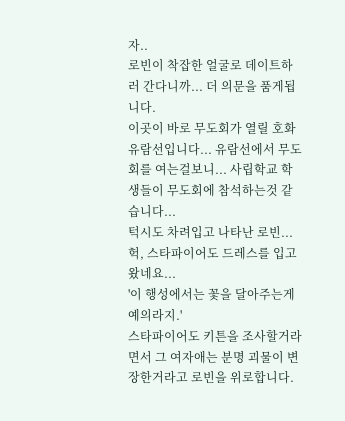자..
로빈이 착잡한 얼굴로 데이트하러 간다니까... 더 의문을 품게됩니다.
이곳이 바로 무도회가 열릴 호화유람선입니다... 유람선에서 무도회를 여는걸보니... 사립학교 학생들이 무도회에 참석하는것 같습니다...
턱시도 차려입고 나타난 로빈...
헉, 스타파이어도 드레스를 입고 왔네요...
'이 행성에서는 꽃을 달아주는게 예의라지.'
스타파이어도 키튼을 조사할거라면서 그 여자애는 분명 괴물이 변장한거라고 로빈을 위로합니다.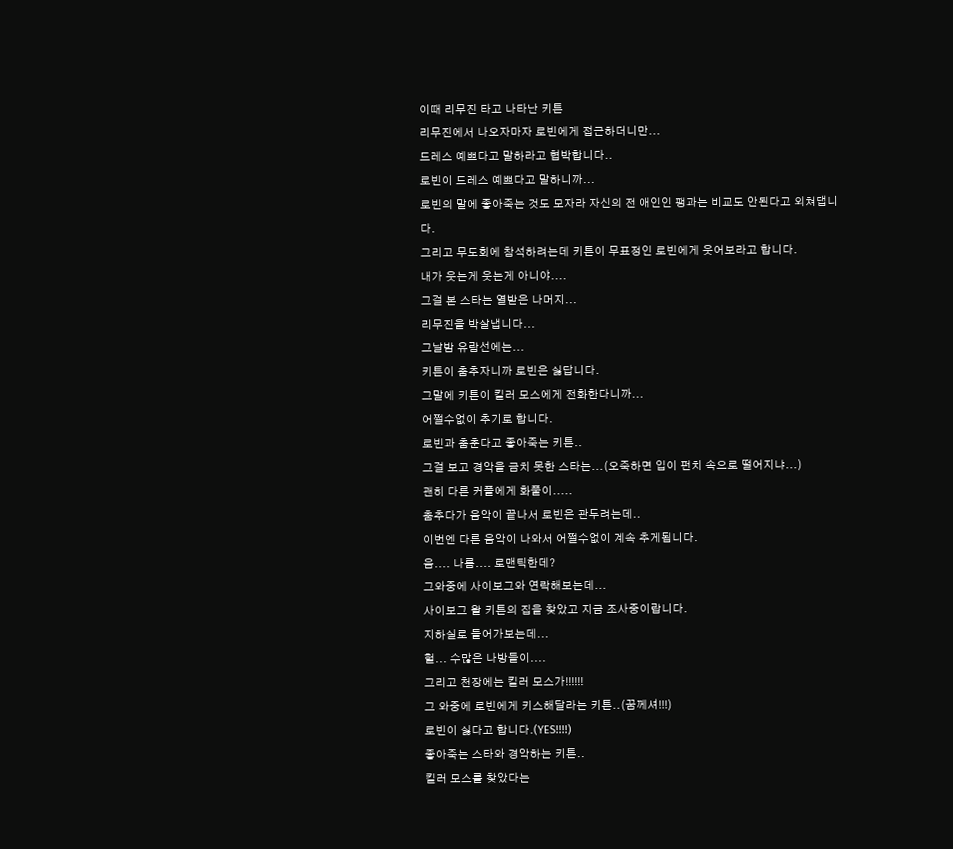이때 리무진 타고 나타난 키튼
리무진에서 나오자마자 로빈에게 접근하더니만...
드레스 예쁘다고 말하라고 협박합니다..
로빈이 드레스 예쁘다고 말하니까...
로빈의 말에 좋아죽는 것도 모자라 자신의 전 애인인 팽과는 비교도 안된다고 외쳐댑니다.
그리고 무도회에 참석하려는데 키튼이 무표정인 로빈에게 웃어보라고 합니다.
내가 웃는게 웃는게 아니야....
그걸 본 스타는 열받은 나머지...
리무진을 박살냅니다...
그날밤 유람선에는...
키튼이 춤추자니까 로빈은 싫답니다.
그말에 키튼이 킬러 모스에게 전화한다니까...
어쩔수없이 추기로 합니다.
로빈과 춤춘다고 좋아죽는 키튼..
그걸 보고 경악을 금치 못한 스타는...(오죽하면 입이 펀치 속으로 떨어지냐...)
괜히 다른 커플에게 화풀이.....
춤추다가 음악이 끝나서 로빈은 관두려는데..
이번엔 다른 음악이 나와서 어쩔수없이 계속 추게됩니다.
음.... 나름.... 로맨틱한데?
그와중에 사이보그와 연락해보는데...
사이보그 왈 키튼의 집을 찾았고 지금 조사중이랍니다.
지하실로 들어가보는데...
헐... 수많은 나방들이....
그리고 천장에는 킬러 모스가!!!!!!
그 와중에 로빈에게 키스해달라는 키튼..(꿈께셔!!!)
로빈이 싫다고 합니다.(YES!!!!)
좋아죽는 스타와 경악하는 키튼..
킬러 모스를 찾았다는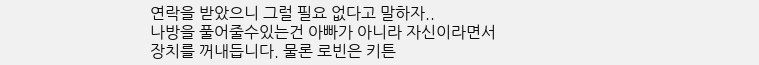연락을 받았으니 그럴 필요 없다고 말하자..
나방을 풀어줄수있는건 아빠가 아니라 자신이라면서 장치를 꺼내듭니다. 물론 로빈은 키튼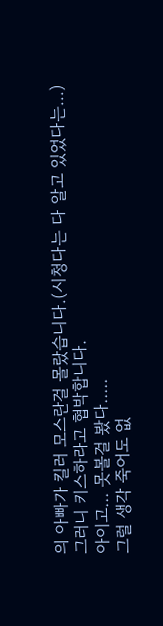의 아빠가 킬러 모스란걸 몰랐습니다.(시청다는 다 알고 있었다는...)
그러니 키스하라고 협박합니다.
아이고... 못볼걸 봤다.....
그럴 생각 죽어도 없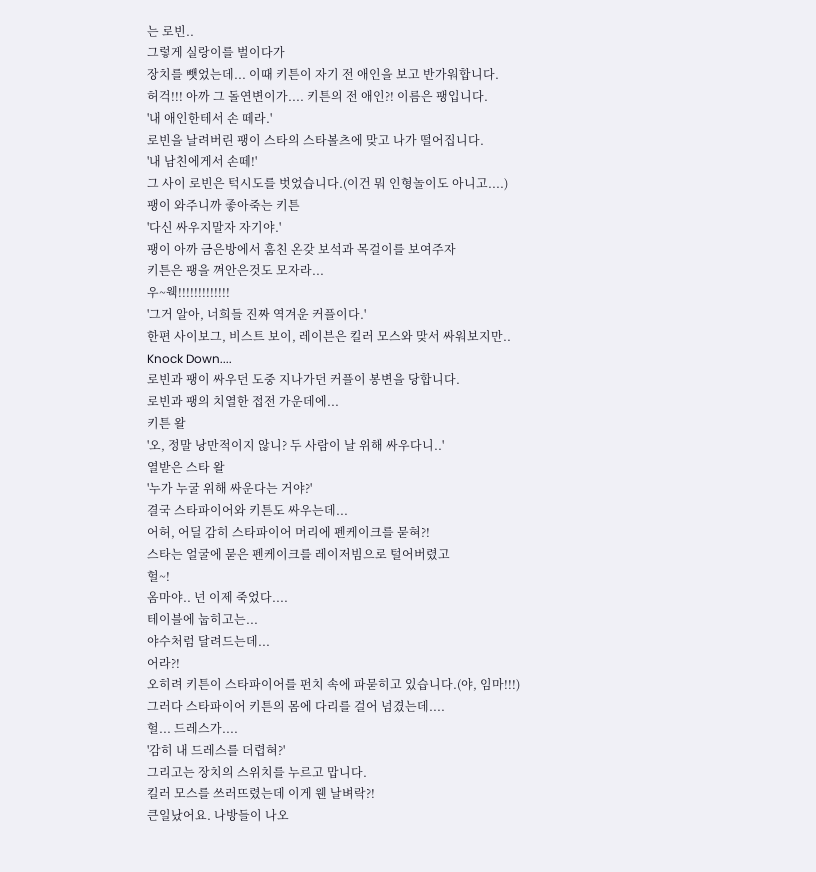는 로빈..
그렇게 실랑이를 벌이다가
장치를 뺏었는데... 이때 키튼이 자기 전 애인을 보고 반가워합니다.
허걱!!! 아까 그 돌연변이가.... 키튼의 전 애인?! 이름은 팽입니다.
'내 애인한테서 손 떼라.'
로빈을 날려버린 팽이 스타의 스타볼츠에 맞고 나가 떨어집니다.
'내 남친에게서 손떼!'
그 사이 로빈은 턱시도를 벗었습니다.(이건 뭐 인형놀이도 아니고....)
팽이 와주니까 좋아죽는 키튼
'다신 싸우지말자 자기야.'
팽이 아까 금은방에서 훔친 온갖 보석과 목걸이를 보여주자
키튼은 팽을 껴안은것도 모자라...
우~웩!!!!!!!!!!!!!
'그거 알아, 너희들 진짜 역겨운 커플이다.'
한편 사이보그, 비스트 보이, 레이븐은 킬러 모스와 맞서 싸워보지만..
Knock Down....
로빈과 팽이 싸우던 도중 지나가던 커플이 봉변을 당합니다.
로빈과 팽의 치열한 접전 가운데에...
키튼 왈
'오, 정말 낭만적이지 않니? 두 사람이 날 위해 싸우다니..'
열받은 스타 왈
'누가 누굴 위해 싸운다는 거야?'
결국 스타파이어와 키튼도 싸우는데...
어허, 어딜 감히 스타파이어 머리에 펜케이크를 묻혀?!
스타는 얼굴에 묻은 펜케이크를 레이저빔으로 털어버렸고
헐~!
옴마야.. 넌 이제 죽었다....
테이블에 눕히고는...
야수처럼 달려드는데...
어라?!
오히려 키튼이 스타파이어를 펀치 속에 파묻히고 있습니다.(야, 임마!!!)
그러다 스타파이어 키튼의 몸에 다리를 걸어 넘겼는데....
헐... 드레스가....
'감히 내 드레스를 더렵혀?'
그리고는 장치의 스위치를 누르고 맙니다.
킬러 모스를 쓰러뜨렸는데 이게 웬 날벼락?!
큰일났어요. 나방들이 나오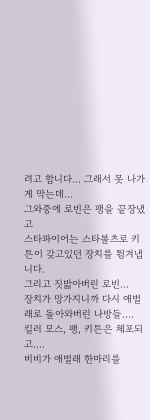려고 합니다... 그래서 못 나가게 막는데...
그와중에 로빈은 팽을 끝장냈고
스타파이어는 스타볼츠로 키튼이 갖고있던 장치를 튕겨냅니다.
그리고 짓밟아버린 로빈...
장치가 망가지니까 다시 애벌래로 돌아와버린 나방들....
킬러 모스, 팽, 키튼은 체포되고....
비비가 애벌래 한마리를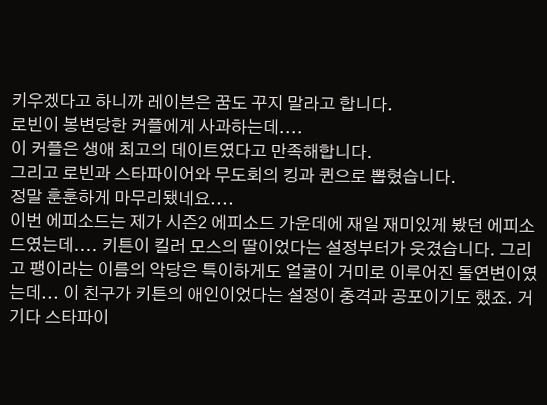키우겠다고 하니까 레이븐은 꿈도 꾸지 말라고 합니다.
로빈이 봉변당한 커플에게 사과하는데....
이 커플은 생애 최고의 데이트였다고 만족해합니다.
그리고 로빈과 스타파이어와 무도회의 킹과 퀸으로 뽑혔습니다.
정말 훈훈하게 마무리됐네요....
이번 에피소드는 제가 시즌2 에피소드 가운데에 재일 재미있게 봤던 에피소드였는데.... 키튼이 킬러 모스의 딸이었다는 설정부터가 웃겼습니다. 그리고 팽이라는 이름의 악당은 특이하게도 얼굴이 거미로 이루어진 돌연변이였는데... 이 친구가 키튼의 애인이었다는 설정이 충격과 공포이기도 했죠. 거기다 스타파이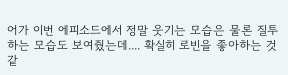어가 이번 에피소드에서 정말 웃기는 모습은 물론 질투하는 모습도 보여줬는데.... 확실히 로빈을 좋아하는 것 같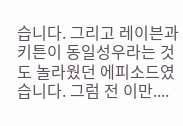습니다. 그리고 레이븐과 키튼이 동일성우라는 것도 놀라웠던 에피소드였습니다. 그럼 전 이만....